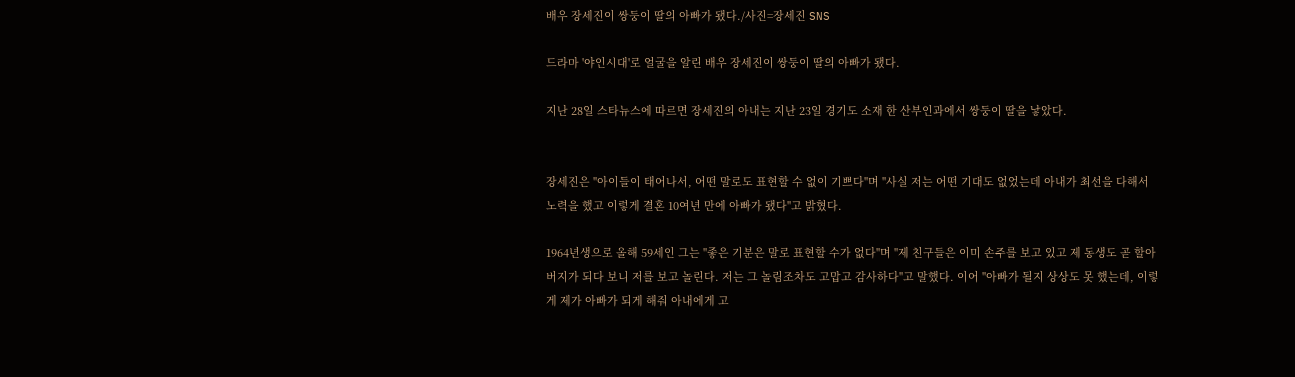배우 장세진이 쌍둥이 딸의 아빠가 됐다./사진=장세진 SNS

드라마 '야인시대'로 얼굴을 알린 배우 장세진이 쌍둥이 딸의 아빠가 됐다.

지난 28일 스타뉴스에 따르면 장세진의 아내는 지난 23일 경기도 소재 한 산부인과에서 쌍둥이 딸을 낳았다.


장세진은 "아이들이 태어나서, 어떤 말로도 표현할 수 없이 기쁘다"며 "사실 저는 어떤 기대도 없었는데 아내가 최선을 다해서 노력을 했고 이렇게 결혼 10여년 만에 아빠가 됐다"고 밝혔다.

1964년생으로 올해 59세인 그는 "좋은 기분은 말로 표현할 수가 없다"며 "제 친구들은 이미 손주를 보고 있고 제 동생도 곧 할아버지가 되다 보니 저를 보고 놀린다. 저는 그 놀림조차도 고맙고 감사하다"고 말했다. 이어 "아빠가 될지 상상도 못 했는데, 이렇게 제가 아빠가 되게 해줘 아내에게 고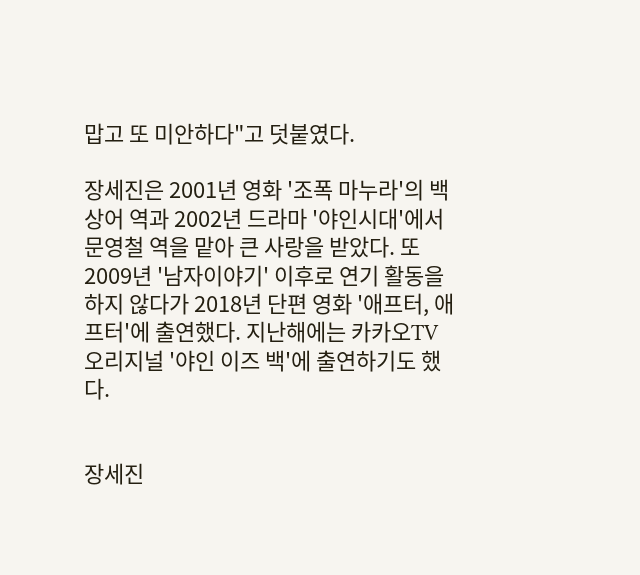맙고 또 미안하다"고 덧붙였다.

장세진은 2001년 영화 '조폭 마누라'의 백상어 역과 2002년 드라마 '야인시대'에서 문영철 역을 맡아 큰 사랑을 받았다. 또 2009년 '남자이야기' 이후로 연기 활동을 하지 않다가 2018년 단편 영화 '애프터, 애프터'에 출연했다. 지난해에는 카카오TV 오리지널 '야인 이즈 백'에 출연하기도 했다.


장세진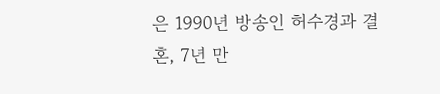은 1990년 방송인 허수경과 결혼, 7년 만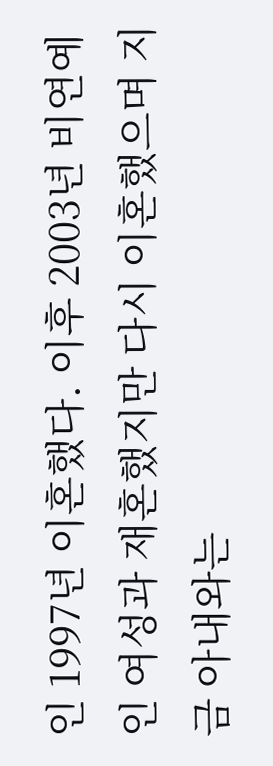인 1997년 이혼했다. 이후 2003년 비연예인 여성과 재혼했지만 다시 이혼했으며 지금 아내와는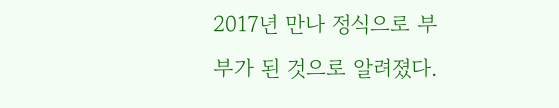2017년 만나 정식으로 부부가 된 것으로 알려졌다.